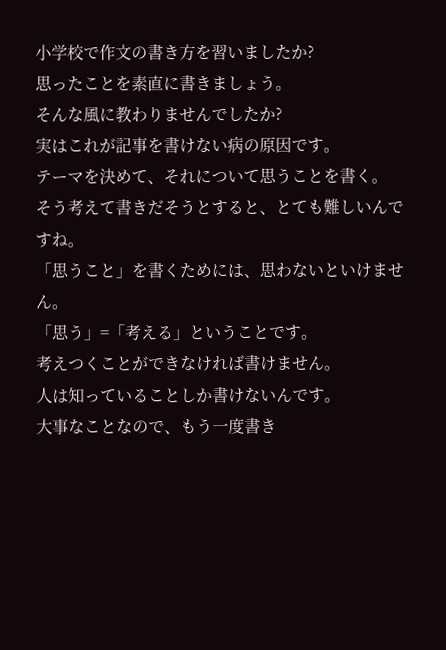小学校で作文の書き方を習いましたか?
思ったことを素直に書きましょう。
そんな風に教わりませんでしたか?
実はこれが記事を書けない病の原因です。
テーマを決めて、それについて思うことを書く。
そう考えて書きだそうとすると、とても難しいんですね。
「思うこと」を書くためには、思わないといけません。
「思う」=「考える」ということです。
考えつくことができなければ書けません。
人は知っていることしか書けないんです。
大事なことなので、もう一度書き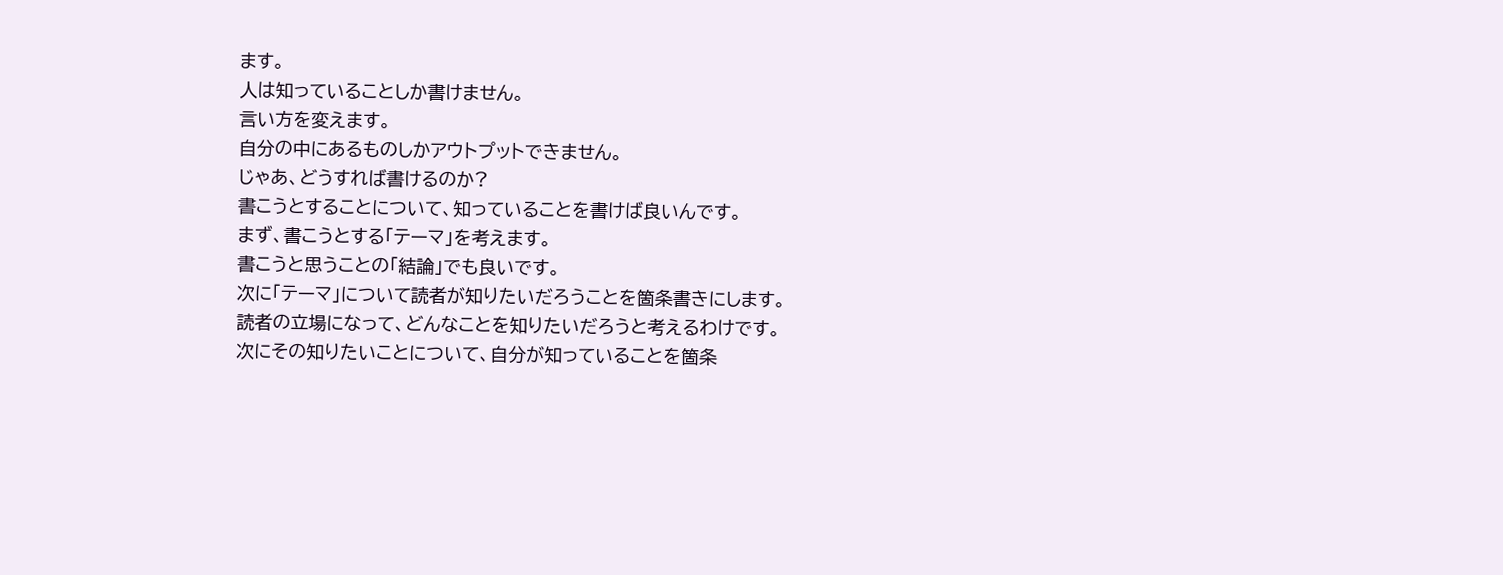ます。
人は知っていることしか書けません。
言い方を変えます。
自分の中にあるものしかアウトプットできません。
じゃあ、どうすれば書けるのか?
書こうとすることについて、知っていることを書けば良いんです。
まず、書こうとする「テーマ」を考えます。
書こうと思うことの「結論」でも良いです。
次に「テーマ」について読者が知りたいだろうことを箇条書きにします。
読者の立場になって、どんなことを知りたいだろうと考えるわけです。
次にその知りたいことについて、自分が知っていることを箇条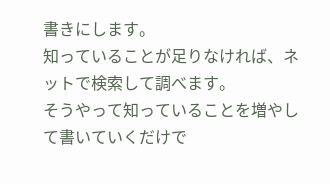書きにします。
知っていることが足りなければ、ネットで検索して調べます。
そうやって知っていることを増やして書いていくだけで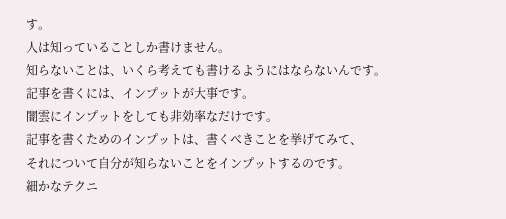す。
人は知っていることしか書けません。
知らないことは、いくら考えても書けるようにはならないんです。
記事を書くには、インプットが大事です。
闇雲にインプットをしても非効率なだけです。
記事を書くためのインプットは、書くべきことを挙げてみて、
それについて自分が知らないことをインプットするのです。
細かなテクニ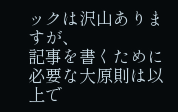ックは沢山ありますが、
記事を書くために必要な大原則は以上で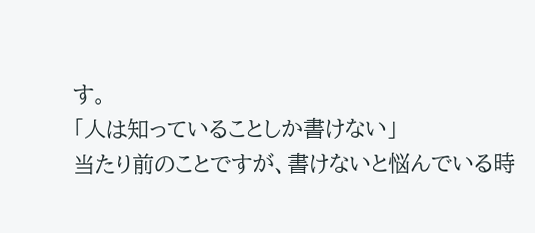す。
「人は知っていることしか書けない」
当たり前のことですが、書けないと悩んでいる時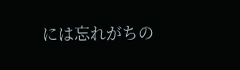には忘れがちの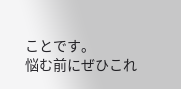ことです。
悩む前にぜひこれ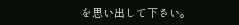を思い出して下さい。